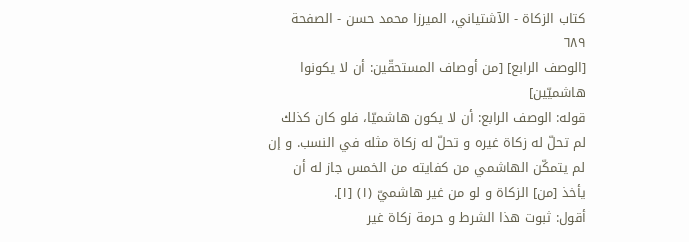كتاب الزكاة - الآشتياني، الميرزا محمد حسن - الصفحة ٦٨٩
[الوصف الرابع] [من أوصاف المستحقّين: أن لا يكونوا هاشميّين]
قوله: الوصف الرابع: أن لا يكون هاشميّا، فلو كان كذلك لم تحلّ له زكاة غيره و تحلّ له زكاة مثله في النسب. و إن لم يتمكّن الهاشمي من كفايته من الخمس جاز له أن يأخذ [من] الزكاة و لو من غير هاشميّ (١) [١].
أقول: ثبوت هذا الشرط و حرمة زكاة غير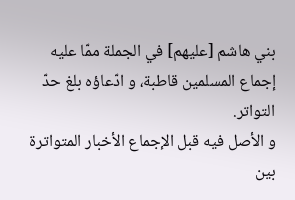بني هاشم [عليهم] في الجملة ممّا عليه إجماع المسلمين قاطبة، و ادّعاؤه بلغ حدّ التواتر.
و الأصل فيه قبل الإجماع الأخبار المتواترة بين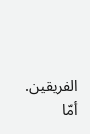الفريقين.
أمّا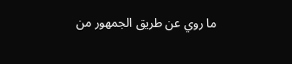ما روي عن طريق الجمهور من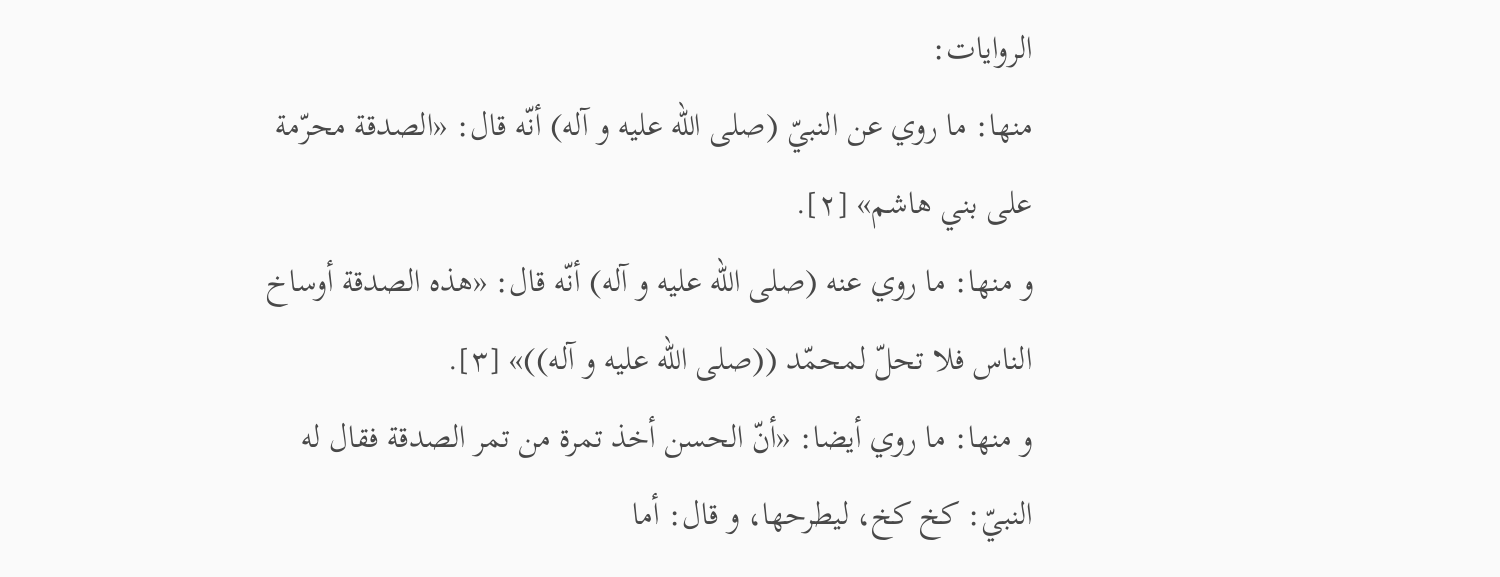الروايات:
منها: ما روي عن النبيّ (صلى اللّه عليه و آله) أنّه قال: «الصدقة محرّمة على بني هاشم» [٢].
و منها: ما روي عنه (صلى اللّه عليه و آله) أنّه قال: «هذه الصدقة أوساخ الناس فلا تحلّ لمحمّد ((صلى اللّه عليه و آله))» [٣].
و منها: ما روي أيضا: «أنّ الحسن أخذ تمرة من تمر الصدقة فقال له النبيّ: كخ كخ، ليطرحها، و قال: أما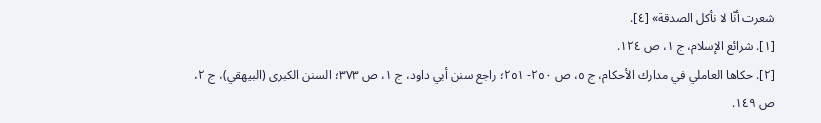شعرت أنّا لا نأكل الصدقة» [٤].
[١]. شرائع الإسلام، ج ١، ص ١٢٤.
[٢]. حكاها العاملي في مدارك الأحكام، ج ٥، ص ٢٥٠- ٢٥١؛ راجع سنن أبي داود، ج ١، ص ٣٧٣؛ السنن الكبرى (البيهقي)، ج ٢، ص ١٤٩.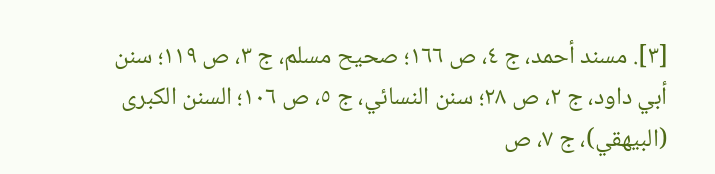[٣]. مسند أحمد، ج ٤، ص ١٦٦؛ صحيح مسلم، ج ٣، ص ١١٩؛ سنن أبي داود، ج ٢، ص ٢٨؛ سنن النسائي، ج ٥، ص ١٠٦؛ السنن الكبرى (البيهقي)، ج ٧، ص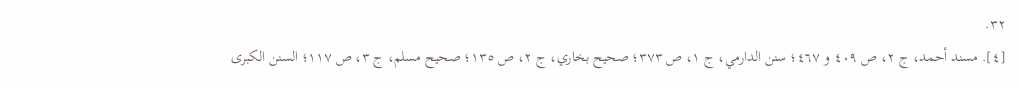٣٢.
[٤]. مسند أحمد، ج ٢، ص ٤٠٩ و ٤٦٧؛ سنن الدارمي، ج ١، ص ٣٧٣؛ صحيح بخاري، ج ٢، ص ١٣٥؛ صحيح مسلم، ج ٣، ص ١١٧؛ السنن الكبرى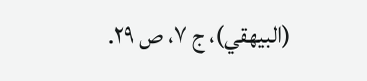(البيهقي)، ج ٧، ص ٢٩.